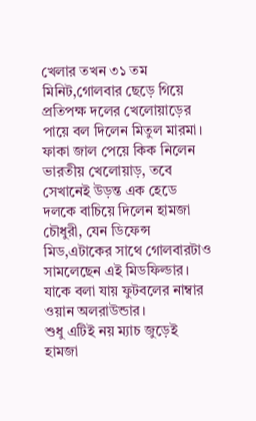খেলার তখন ৩১ তম মিনিট,গোলবার ছেড়ে গিয়ে প্রতিপক্ষ দলের খেলোয়াড়ের পায়ে বল দিলেন মিতুল মারমা।
ফাকা জাল পেয়ে কিক নিলেন ভারতীয় খেলোয়াড়, তবে সেখানেই উড়ন্ত এক হেডে দলকে বাচিয়ে দিলেন হামজা চৌধুরী, যেন ডিফেন্স মিড,এটাকের সাথে গোলবারটাও সামলেছেন এই মিডফিল্ডার।
যাকে বলা যায় ফুটবলের নাম্বার ওয়ান অলরাউন্ডার।
শুধু এটিই নয় ম্যাচ জুড়েই হামজা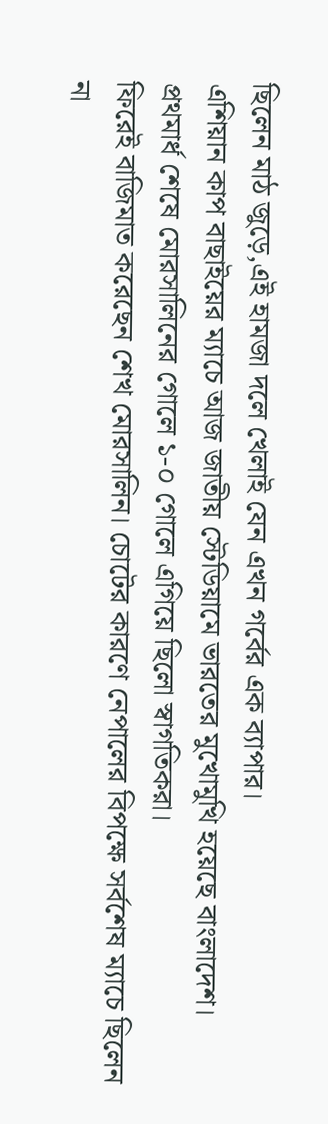ছিলেন মাঠ জুড়ে,এই হামজা দলে খেলাই যেন এখন গর্বের এক ব্যাপার।
এশিয়ান কাপ বাছাইয়ের ম্যাচে আজ জাতীয় স্টেডিয়ামে ভারতের মুখোমুখি হয়েছে বাংলাদেশ।
প্রথমার্ধ শেষে মোরসালিনের গোলে ১-০ গোলে এগিয়ে ছিলো স্বাগতিকরা।
ফিরেই বাজিমাত করেছেন শেখ মোরসালিন। চোটের কারণে নেপালের বিপক্ষে সর্বশেষ ম্যাচে ছিলেন না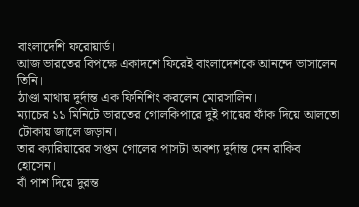বাংলাদেশি ফরোয়ার্ড।
আজ ভারতের বিপক্ষে একাদশে ফিরেই বাংলাদেশকে আনন্দে ভাসালেন তিনি।
ঠাণ্ডা মাথায় দুর্দান্ত এক ফিনিশিং করলেন মোরসালিন।
ম্যাচের ১১ মিনিটে ভারতের গোলকিপারে দুই পায়ের ফাঁক দিয়ে আলতো টোকায় জালে জড়ান।
তার ক্যারিয়ারের সপ্তম গোলের পাসটা অবশ্য দুর্দান্ত দেন রাকিব হোসেন।
বাঁ পাশ দিয়ে দুরন্ত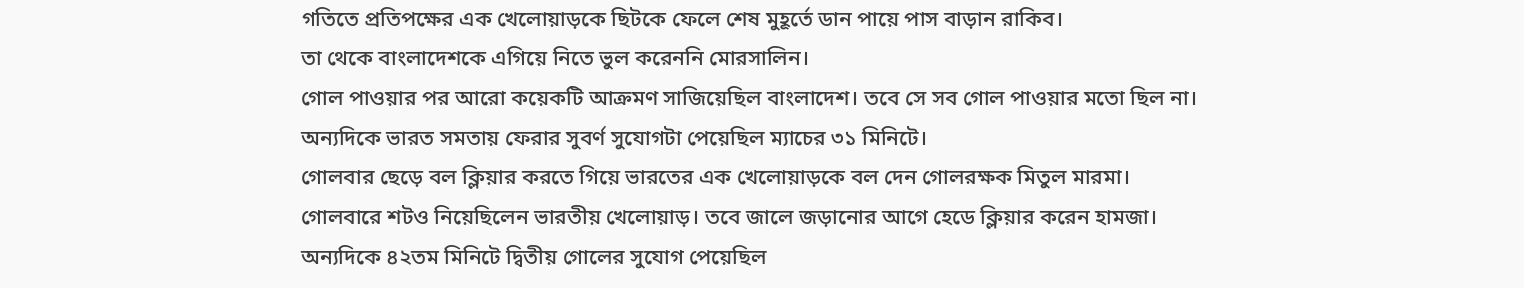গতিতে প্রতিপক্ষের এক খেলোয়াড়কে ছিটকে ফেলে শেষ মুহূর্তে ডান পায়ে পাস বাড়ান রাকিব।
তা থেকে বাংলাদেশকে এগিয়ে নিতে ভুল করেননি মোরসালিন।
গোল পাওয়ার পর আরো কয়েকটি আক্রমণ সাজিয়েছিল বাংলাদেশ। তবে সে সব গোল পাওয়ার মতো ছিল না।
অন্যদিকে ভারত সমতায় ফেরার সুবর্ণ সুযোগটা পেয়েছিল ম্যাচের ৩১ মিনিটে।
গোলবার ছেড়ে বল ক্লিয়ার করতে গিয়ে ভারতের এক খেলোয়াড়কে বল দেন গোলরক্ষক মিতুল মারমা।
গোলবারে শটও নিয়েছিলেন ভারতীয় খেলোয়াড়। তবে জালে জড়ানোর আগে হেডে ক্লিয়ার করেন হামজা।
অন্যদিকে ৪২তম মিনিটে দ্বিতীয় গোলের সুযোগ পেয়েছিল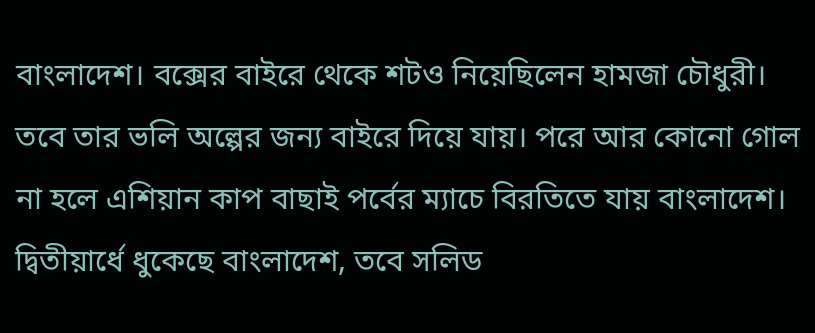বাংলাদেশ। বক্সের বাইরে থেকে শটও নিয়েছিলেন হামজা চৌধুরী।
তবে তার ভলি অল্পের জন্য বাইরে দিয়ে যায়। পরে আর কোনো গোল না হলে এশিয়ান কাপ বাছাই পর্বের ম্যাচে বিরতিতে যায় বাংলাদেশ।
দ্বিতীয়ার্ধে ধুকেছে বাংলাদেশ, তবে সলিড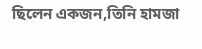ছিলেন একজন,তিনি হামজা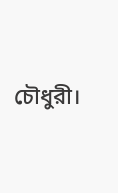চৌধুরী।